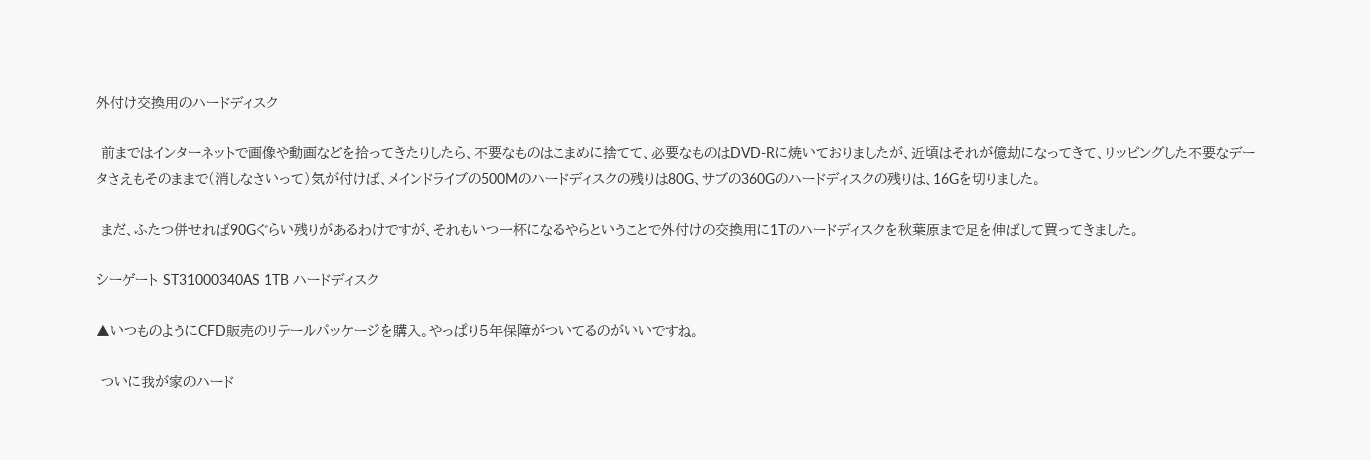外付け交換用のハードディスク

 前まではインターネットで画像や動画などを拾ってきたりしたら、不要なものはこまめに捨てて、必要なものはDVD-Rに焼いておりましたが、近頃はそれが億劫になってきて、リッピングした不要なデータさえもそのままで(消しなさいって)気が付けば、メインドライブの500Mのハードディスクの残りは80G、サブの360Gのハードディスクの残りは、16Gを切りました。

 まだ、ふたつ併せれば90Gぐらい残りがあるわけですが、それもいつ一杯になるやらということで外付けの交換用に1Tのハードディスクを秋葉原まで足を伸ばして買ってきました。

シーゲート ST31000340AS 1TB ハードディスク

▲いつものようにCFD販売のリテールパッケージを購入。やっぱり5年保障がついてるのがいいですね。

 ついに我が家のハード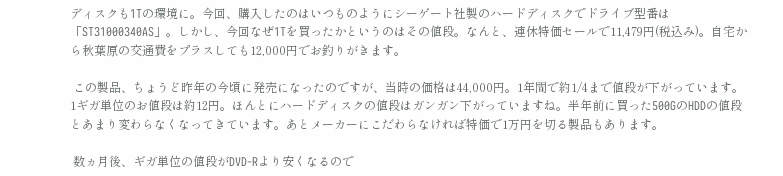ディスクも1Tの環境に。今回、購入したのはいつものようにシーゲート社製のハードディスクでドライブ型番は「ST31000340AS」。しかし、今回なぜ1Tを買ったかというのはその値段。なんと、連休特価セールで11,479円(税込み)。自宅から秋葉原の交通費をプラスしても12,000円でお釣りがきます。

 この製品、ちょうど昨年の今頃に発売になったのですが、当時の価格は44,000円。1年間で約1/4まで値段が下がっています。1ギガ単位のお値段は約12円。ほんとにハードディスクの値段はガンガン下がっていますね。半年前に買った500GのHDDの値段とあまり変わらなくなってきています。あとメーカーにこだわらなければ特価で1万円を切る製品もあります。

 数ヵ月後、ギガ単位の値段がDVD-Rより安くなるので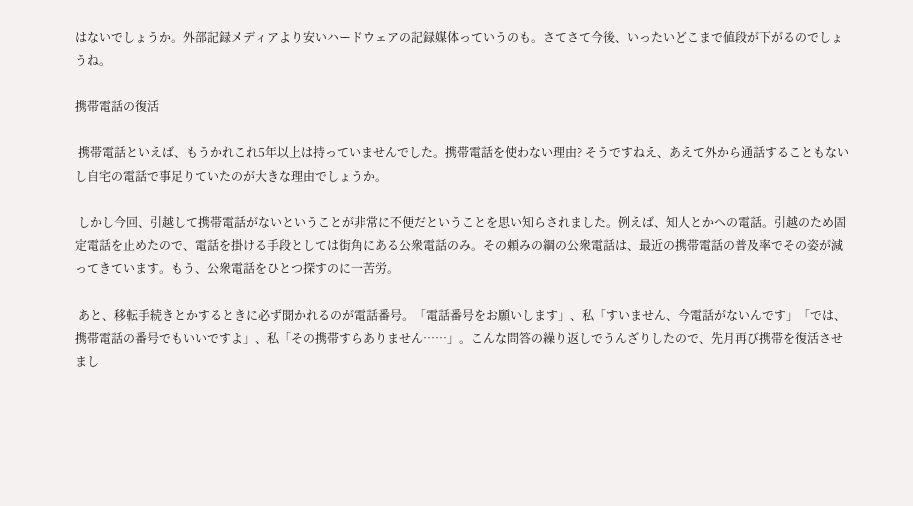はないでしょうか。外部記録メディアより安いハードウェアの記録媒体っていうのも。さてさて今後、いったいどこまで値段が下がるのでしょうね。

携帯電話の復活

 携帯電話といえば、もうかれこれ5年以上は持っていませんでした。携帯電話を使わない理由? そうですねえ、あえて外から通話することもないし自宅の電話で事足りていたのが大きな理由でしょうか。

 しかし今回、引越して携帯電話がないということが非常に不便だということを思い知らされました。例えば、知人とかへの電話。引越のため固定電話を止めたので、電話を掛ける手段としては街角にある公衆電話のみ。その頼みの綱の公衆電話は、最近の携帯電話の普及率でその姿が減ってきています。もう、公衆電話をひとつ探すのに一苦労。

 あと、移転手続きとかするときに必ず聞かれるのが電話番号。「電話番号をお願いします」、私「すいません、今電話がないんです」「では、携帯電話の番号でもいいですよ」、私「その携帯すらありません……」。こんな問答の繰り返しでうんざりしたので、先月再び携帯を復活させまし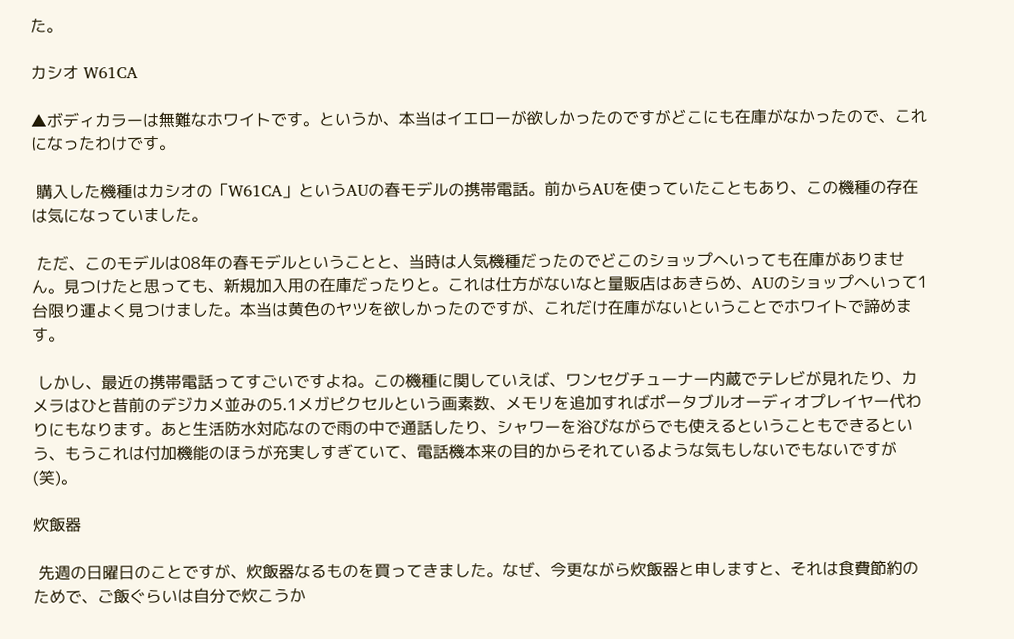た。

カシオ W61CA

▲ボディカラーは無難なホワイトです。というか、本当はイエローが欲しかったのですがどこにも在庫がなかったので、これになったわけです。

 購入した機種はカシオの「W61CA」というAUの春モデルの携帯電話。前からAUを使っていたこともあり、この機種の存在は気になっていました。

 ただ、このモデルは08年の春モデルということと、当時は人気機種だったのでどこのショップへいっても在庫がありません。見つけたと思っても、新規加入用の在庫だったりと。これは仕方がないなと量販店はあきらめ、AUのショップへいって1台限り運よく見つけました。本当は黄色のヤツを欲しかったのですが、これだけ在庫がないということでホワイトで諦めます。

 しかし、最近の携帯電話ってすごいですよね。この機種に関していえば、ワンセグチューナー内蔵でテレビが見れたり、カメラはひと昔前のデジカメ並みの5.1メガピクセルという画素数、メモリを追加すればポータブルオーディオプレイヤー代わりにもなります。あと生活防水対応なので雨の中で通話したり、シャワーを浴びながらでも使えるということもできるという、もうこれは付加機能のほうが充実しすぎていて、電話機本来の目的からそれているような気もしないでもないですが(笑)。

炊飯器

 先週の日曜日のことですが、炊飯器なるものを買ってきました。なぜ、今更ながら炊飯器と申しますと、それは食費節約のためで、ご飯ぐらいは自分で炊こうか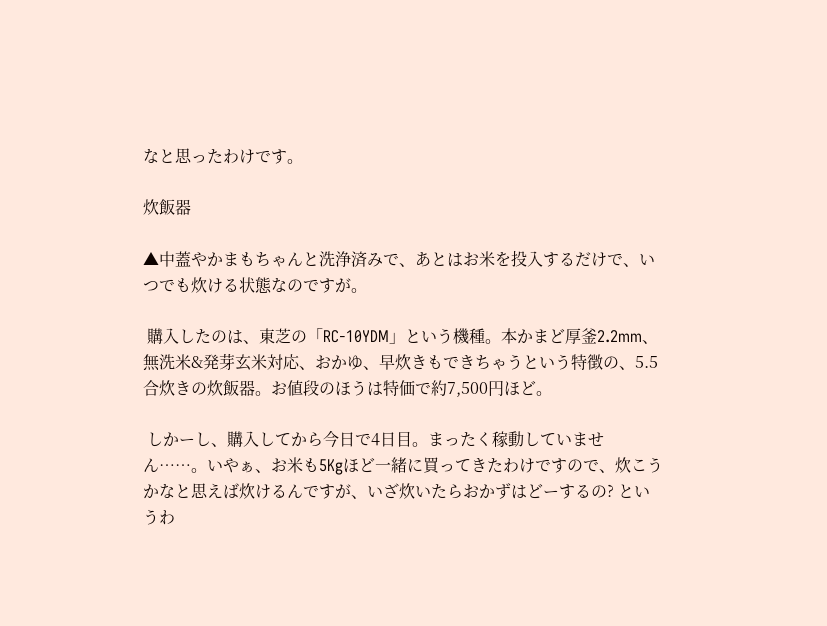なと思ったわけです。

炊飯器

▲中蓋やかまもちゃんと洗浄済みで、あとはお米を投入するだけで、いつでも炊ける状態なのですが。

 購入したのは、東芝の「RC-10YDM」という機種。本かまど厚釜2.2mm、無洗米&発芽玄米対応、おかゆ、早炊きもできちゃうという特徴の、5.5合炊きの炊飯器。お値段のほうは特価で約7,500円ほど。

 しかーし、購入してから今日で4日目。まったく稼動していません……。いやぁ、お米も5Kgほど一緒に買ってきたわけですので、炊こうかなと思えば炊けるんですが、いざ炊いたらおかずはどーするの? というわ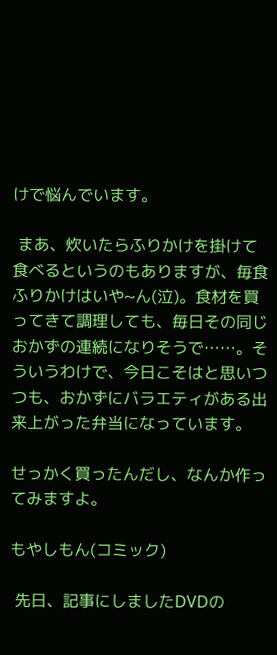けで悩んでいます。

 まあ、炊いたらふりかけを掛けて食べるというのもありますが、毎食ふりかけはいや~ん(泣)。食材を買ってきて調理しても、毎日その同じおかずの連続になりそうで……。そういうわけで、今日こそはと思いつつも、おかずにバラエティがある出来上がった弁当になっています。

せっかく買ったんだし、なんか作ってみますよ。

もやしもん(コミック)

 先日、記事にしましたDVDの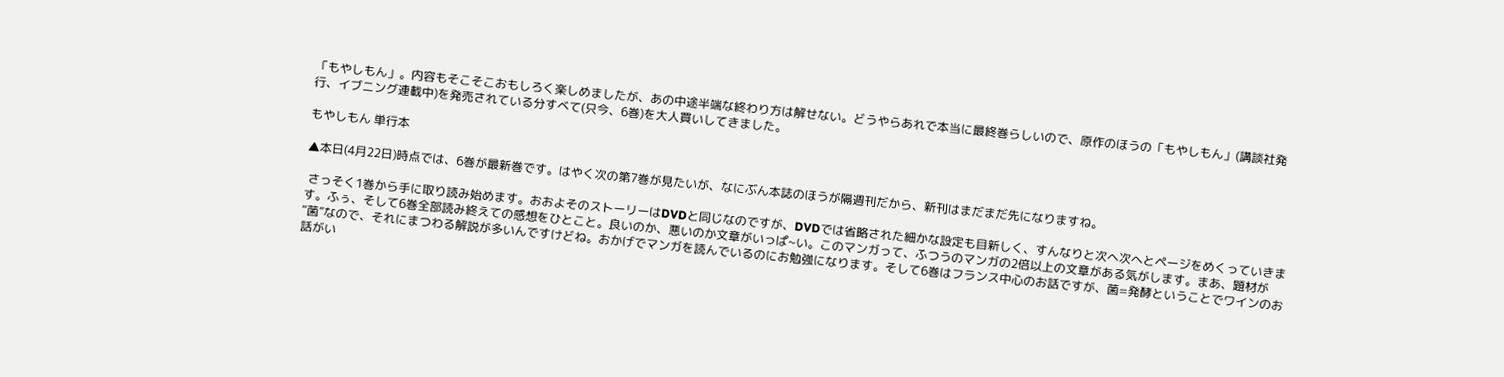「もやしもん」。内容もそこそこおもしろく楽しめましたが、あの中途半端な終わり方は解せない。どうやらあれで本当に最終巻らしいので、原作のほうの「もやしもん」(講談社発行、イブニング連載中)を発売されている分すべて(只今、6巻)を大人買いしてきました。

もやしもん 単行本

▲本日(4月22日)時点では、6巻が最新巻です。はやく次の第7巻が見たいが、なにぶん本誌のほうが隔週刊だから、新刊はまだまだ先になりますね。

 さっそく1巻から手に取り読み始めます。おおよそのストーリーはDVDと同じなのですが、DVDでは省略された細かな設定も目新しく、すんなりと次へ次へとページをめくっていきます。ふぅ、そして6巻全部読み終えての感想をひとこと。良いのか、悪いのか文章がいっぱ~い。このマンガって、ふつうのマンガの2倍以上の文章がある気がします。まあ、題材が“菌”なので、それにまつわる解説が多いんですけどね。おかげでマンガを読んでいるのにお勉強になります。そして6巻はフランス中心のお話ですが、菌=発酵ということでワインのお話がい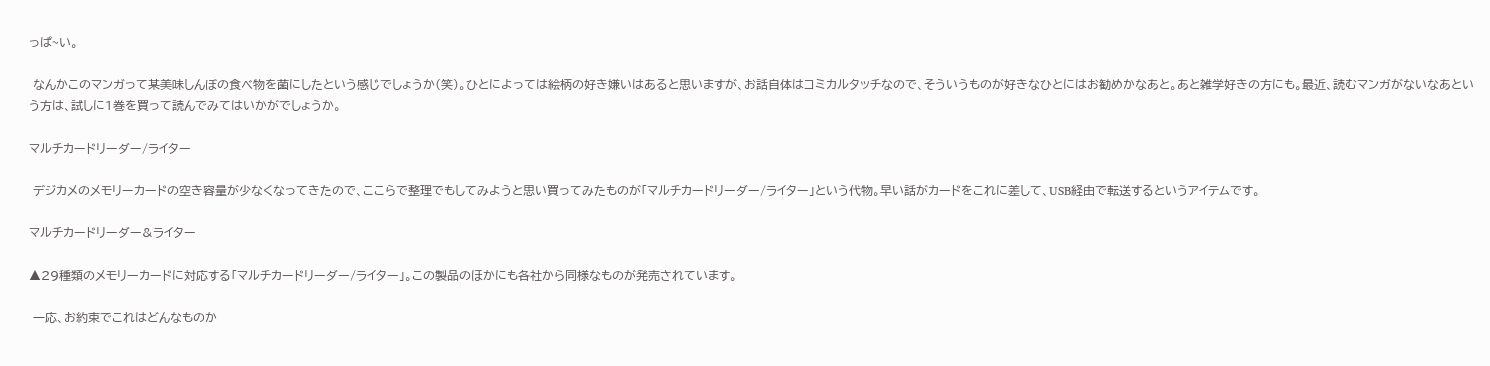っぱ~い。

 なんかこのマンガって某美味しんぼの食べ物を菌にしたという感じでしょうか(笑)。ひとによっては絵柄の好き嫌いはあると思いますが、お話自体はコミカルタッチなので、そういうものが好きなひとにはお勧めかなあと。あと雑学好きの方にも。最近、読むマンガがないなあという方は、試しに1巻を買って読んでみてはいかがでしょうか。

マルチカードリーダー/ライター

 デジカメのメモリーカードの空き容量が少なくなってきたので、ここらで整理でもしてみようと思い買ってみたものが「マルチカードリーダー/ライター」という代物。早い話がカードをこれに差して、USB経由で転送するというアイテムです。

マルチカードリーダー&ライター

▲29種類のメモリーカードに対応する「マルチカードリーダー/ライター」。この製品のほかにも各社から同様なものが発売されています。

 一応、お約束でこれはどんなものか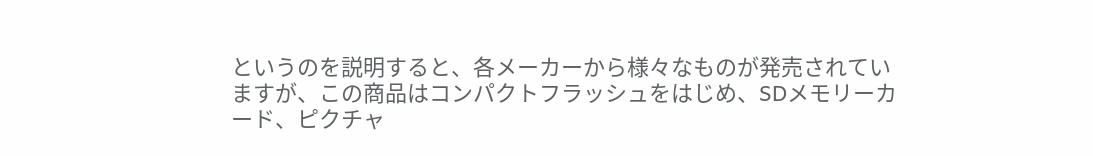というのを説明すると、各メーカーから様々なものが発売されていますが、この商品はコンパクトフラッシュをはじめ、SDメモリーカード、ピクチャ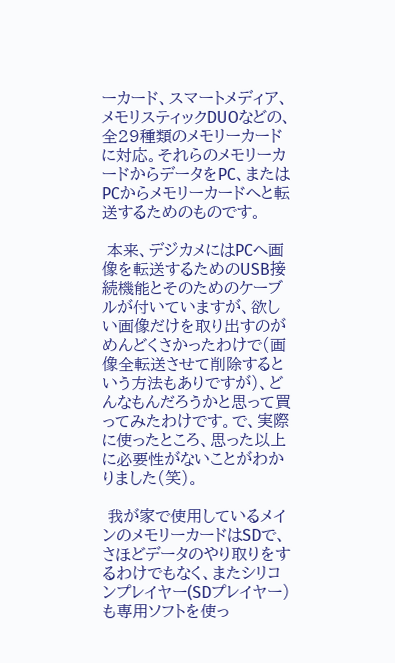ーカード、スマートメディア、メモリスティックDUOなどの、全29種類のメモリーカードに対応。それらのメモリーカードからデータをPC、またはPCからメモリーカードへと転送するためのものです。

 本来、デジカメにはPCへ画像を転送するためのUSB接続機能とそのためのケーブルが付いていますが、欲しい画像だけを取り出すのがめんどくさかったわけで(画像全転送させて削除するという方法もありですが)、どんなもんだろうかと思って買ってみたわけです。で、実際に使ったところ、思った以上に必要性がないことがわかりました(笑)。

 我が家で使用しているメインのメモリーカードはSDで、さほどデータのやり取りをするわけでもなく、またシリコンプレイヤー(SDプレイヤー)も専用ソフトを使っ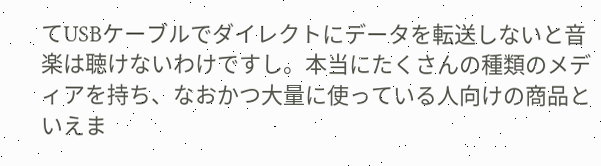てUSBケーブルでダイレクトにデータを転送しないと音楽は聴けないわけですし。本当にたくさんの種類のメディアを持ち、なおかつ大量に使っている人向けの商品といえま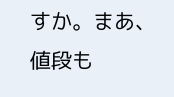すか。まあ、値段も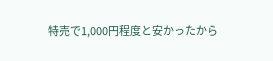特売で1,000円程度と安かったから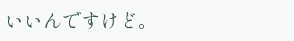いいんですけど。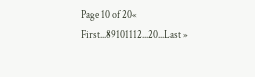Page 10 of 20« First...89101112...20...Last »